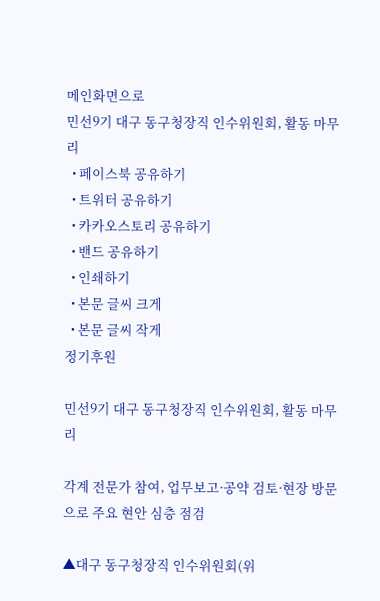메인화면으로
민선9기 대구 동구청장직 인수위원회, 활동 마무리
  • 페이스북 공유하기
  • 트위터 공유하기
  • 카카오스토리 공유하기
  • 밴드 공유하기
  • 인쇄하기
  • 본문 글씨 크게
  • 본문 글씨 작게
정기후원

민선9기 대구 동구청장직 인수위원회, 활동 마무리

각계 전문가 참여, 업무보고·공약 검토·현장 방문으로 주요 현안 심층 점검

▲대구 동구청장직 인수위원회(위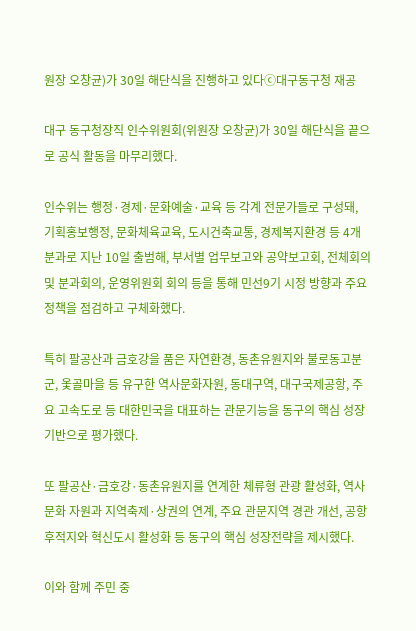원장 오창균)가 30일 해단식을 진행하고 있다ⓒ대구동구청 재공

대구 동구청장직 인수위원회(위원장 오창균)가 30일 해단식을 끝으로 공식 활동을 마무리했다.

인수위는 행정·경제·문화예술·교육 등 각계 전문가들로 구성돼, 기획홍보행정, 문화체육교육, 도시건축교통, 경제복지환경 등 4개 분과로 지난 10일 출범해, 부서별 업무보고와 공약보고회, 전체회의 및 분과회의, 운영위원회 회의 등을 통해 민선9기 시정 방향과 주요 정책을 점검하고 구체화했다.

특히 팔공산과 금호강을 품은 자연환경, 동촌유원지와 불로동고분군, 옻골마을 등 유구한 역사문화자원, 동대구역, 대구국제공항, 주요 고속도로 등 대한민국을 대표하는 관문기능을 동구의 핵심 성장 기반으로 평가했다.

또 팔공산·금호강·동촌유원지를 연계한 체류형 관광 활성화, 역사문화 자원과 지역축제·상권의 연계, 주요 관문지역 경관 개선, 공항 후적지와 혁신도시 활성화 등 동구의 핵심 성장전략을 제시했다.

이와 함께 주민 중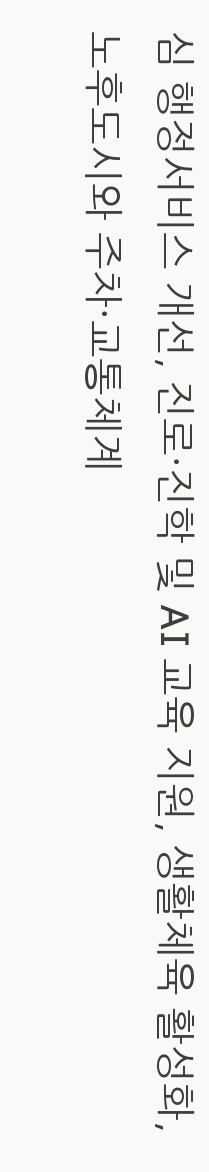심 행정서비스 개선, 진로·진학 및 AI 교육 지원, 생활체육 활성화, 노후도시와 주차·교통체계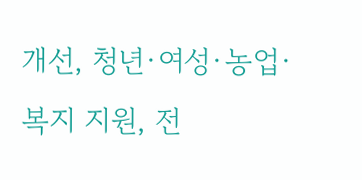개선, 청년·여성·농업·복지 지원, 전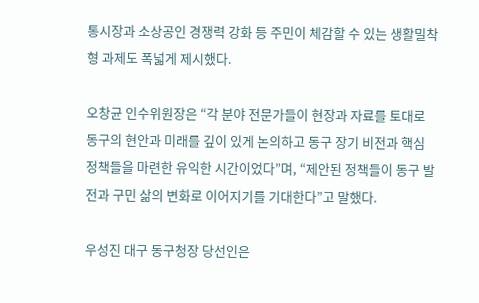통시장과 소상공인 경쟁력 강화 등 주민이 체감할 수 있는 생활밀착형 과제도 폭넓게 제시했다.

오창균 인수위원장은 “각 분야 전문가들이 현장과 자료를 토대로 동구의 현안과 미래를 깊이 있게 논의하고 동구 장기 비전과 핵심 정책들을 마련한 유익한 시간이었다”며, “제안된 정책들이 동구 발전과 구민 삶의 변화로 이어지기를 기대한다”고 말했다.

우성진 대구 동구청장 당선인은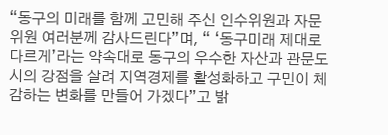“동구의 미래를 함께 고민해 주신 인수위원과 자문위원 여러분께 감사드린다”며, “ ‘동구미래 제대로 다르게’라는 약속대로 동구의 우수한 자산과 관문도시의 강점을 살려 지역경제를 활성화하고 구민이 체감하는 변화를 만들어 가겠다”고 밝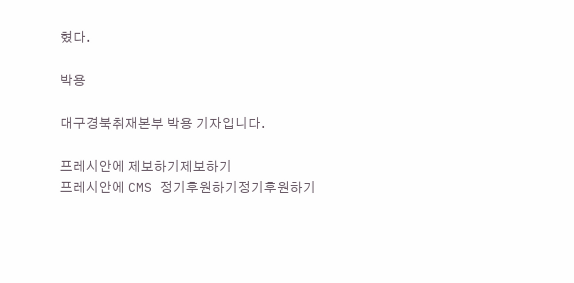혔다.

박용

대구경북취재본부 박용 기자입니다.

프레시안에 제보하기제보하기
프레시안에 CMS 정기후원하기정기후원하기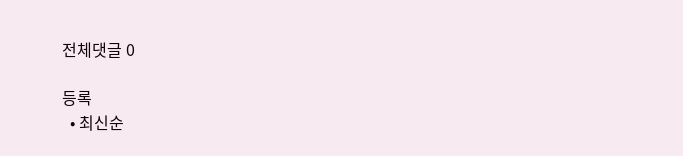전체댓글 0

등록
  • 최신순